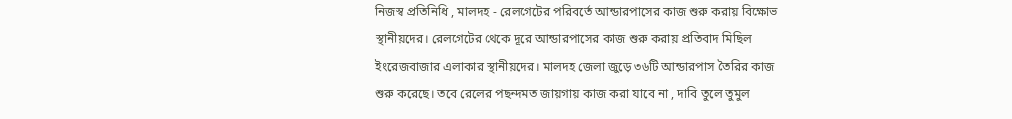নিজস্ব প্রতিনিধি , মালদহ - রেলগেটের পরিবর্তে আন্ডারপাসের কাজ শুরু করায় বিক্ষোভ স্থানীয়দের। রেলগেটের থেকে দূরে আন্ডারপাসের কাজ শুরু করায় প্রতিবাদ মিছিল ইংরেজবাজার এলাকার স্থানীয়দের। মালদহ জেলা জুড়ে ৩৬টি আন্ডারপাস তৈরির কাজ শুরু করেছে। তবে রেলের পছন্দমত জায়গায় কাজ করা যাবে না , দাবি তুলে তুমুল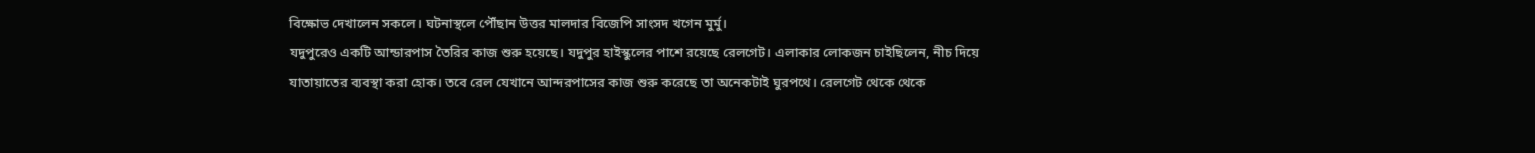বিক্ষোভ দেখালেন সকলে। ঘটনাস্থলে পৌঁছান উত্তর মালদার বিজেপি সাংসদ খগেন মুর্মু।
যদুপুরেও একটি আন্ডারপাস তৈরির কাজ শুরু হয়েছে। যদুপুর হাইস্কুলের পাশে রয়েছে রেলগেট। এলাকার লোকজন চাইছিলেন, নীচ দিয়ে যাতায়াতের ব্যবস্থা করা হোক। তবে রেল যেখানে আন্দরপাসের কাজ শুরু করেছে তা অনেকটাই ঘুরপথে। রেলগেট থেকে থেকে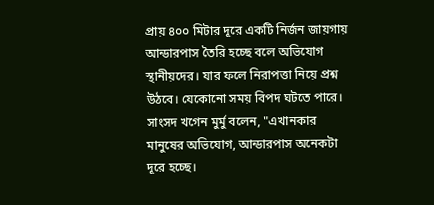প্রায় ৪০০ মিটার দূরে একটি নির্জন জায়গায় আন্ডারপাস তৈরি হচ্ছে বলে অভিযোগ স্থানীয়দের। যার ফলে নিরাপত্তা নিয়ে প্রশ্ন উঠবে। যেকোনো সময় বিপদ ঘটতে পারে।
সাংসদ খগেন মুর্মু বলেন, "এখানকার মানুষের অভিযোগ, আন্ডারপাস অনেকটা দূরে হচ্ছে।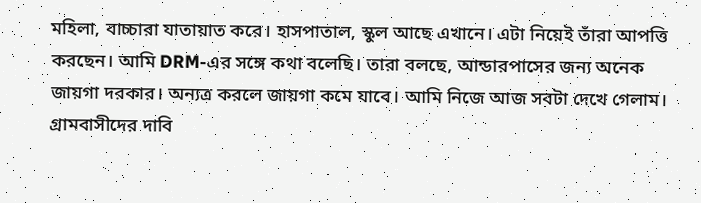মহিলা, বাচ্চারা যাতায়াত করে। হাসপাতাল, স্কুল আছে এখানে। এটা নিয়েই তাঁরা আপত্তি করছেন। আমি DRM-এর সঙ্গে কথা বলেছি। তারা বলছে, আন্ডারপাসের জন্য অনেক জায়গা দরকার। অন্যত্র করলে জায়গা কমে যাবে। আমি নিজে আজ সবটা দেখে গেলাম। গ্রামবাসীদের দাবি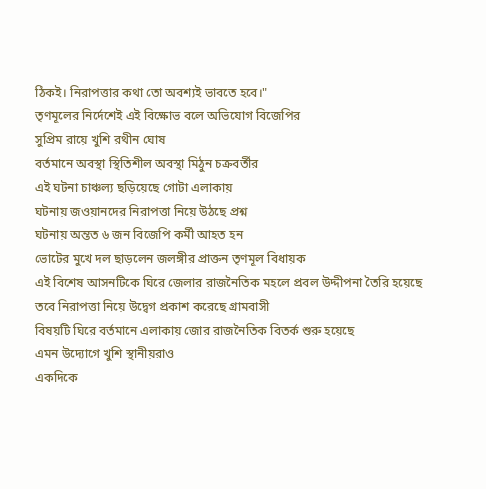ঠিকই। নিরাপত্তার কথা তো অবশ্যই ভাবতে হবে।"
তৃণমূলের নির্দেশেই এই বিক্ষোভ বলে অভিযোগ বিজেপির
সুপ্রিম রায়ে খুশি রথীন ঘোষ
বর্তমানে অবস্থা স্থিতিশীল অবস্থা মিঠুন চক্রবর্তীর
এই ঘটনা চাঞ্চল্য ছড়িয়েছে গোটা এলাকায়
ঘটনায় জওয়ানদের নিরাপত্তা নিয়ে উঠছে প্রশ্ন
ঘটনায় অন্তত ৬ জন বিজেপি কর্মী আহত হন
ভোটের মুখে দল ছাড়লেন জলঙ্গীর প্রাক্তন তৃণমূল বিধায়ক
এই বিশেষ আসনটিকে ঘিরে জেলার রাজনৈতিক মহলে প্রবল উদ্দীপনা তৈরি হয়েছে
তবে নিরাপত্তা নিয়ে উদ্বেগ প্রকাশ করেছে গ্রামবাসী
বিষয়টি ঘিরে বর্তমানে এলাকায় জোর রাজনৈতিক বিতর্ক শুরু হয়েছে
এমন উদ্যোগে খুশি স্থানীয়রাও
একদিকে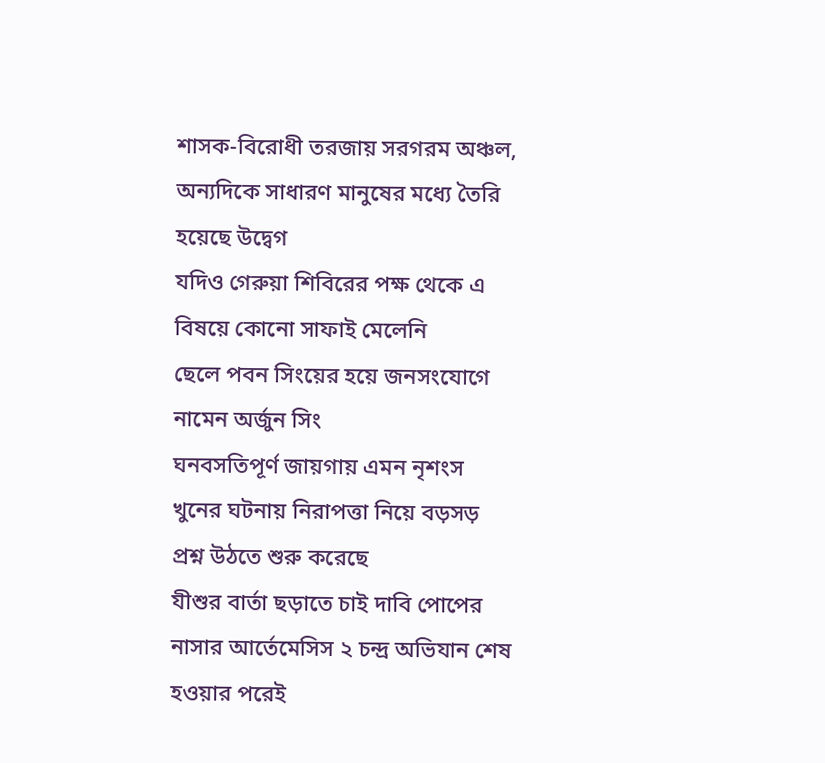শাসক-বিরোধী তরজায় সরগরম অঞ্চল, অন্যদিকে সাধারণ মানুষের মধ্যে তৈরি হয়েছে উদ্বেগ
যদিও গেরুয়া শিবিরের পক্ষ থেকে এ বিষয়ে কোনো সাফাই মেলেনি
ছেলে পবন সিংয়ের হয়ে জনসংযোগে নামেন অর্জুন সিং
ঘনবসতিপূর্ণ জায়গায় এমন নৃশংস খুনের ঘটনায় নিরাপত্তা নিয়ে বড়সড় প্রশ্ন উঠতে শুরু করেছে
যীশুর বার্তা ছড়াতে চাই দাবি পোপের
নাসার আর্তেমেসিস ২ চন্দ্র অভিযান শেষ হওয়ার পরেই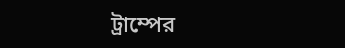ট্রাম্পের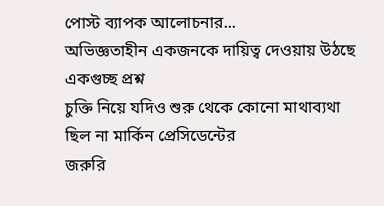পোস্ট ব্যাপক আলোচনার...
অভিজ্ঞতাহীন একজনকে দায়িত্ব দেওয়ায় উঠছে একগুচ্ছ প্রশ্ন
চুক্তি নিয়ে যদিও শুরু থেকে কোনো মাথাব্যথা ছিল না মার্কিন প্রেসিডেন্টের
জরুরি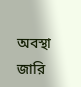অবস্থা জারি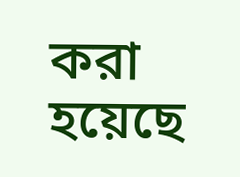করা হয়েছে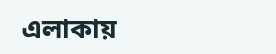এলাকায়